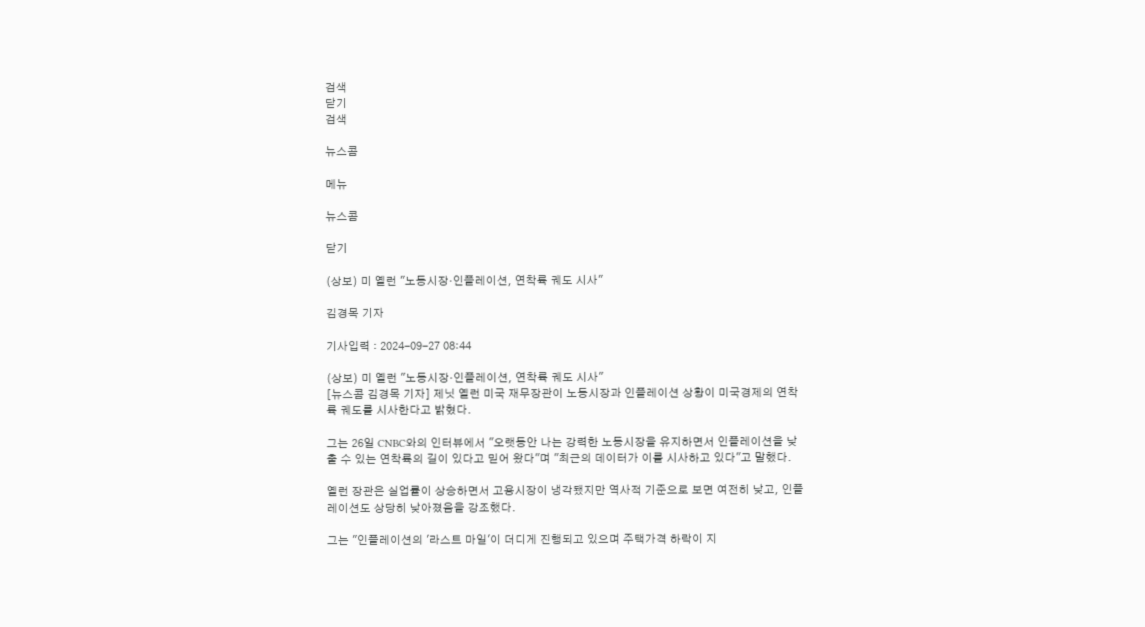검색
닫기
검색

뉴스콤

메뉴

뉴스콤

닫기

(상보) 미 옐런 "노동시장·인플레이션, 연착륙 궤도 시사"

김경목 기자

기사입력 : 2024-09-27 08:44

(상보) 미 옐런 "노동시장·인플레이션, 연착륙 궤도 시사"
[뉴스콤 김경목 기자] 제닛 옐런 미국 재무장관이 노동시장과 인플레이션 상황이 미국경제의 연착륙 궤도를 시사한다고 밝혔다.

그는 26일 CNBC와의 인터뷰에서 "오랫동안 나는 강력한 노동시장을 유지하면서 인플레이션을 낮출 수 있는 연착륙의 길이 있다고 믿어 왔다"며 "최근의 데이터가 이를 시사하고 있다"고 말했다.

옐런 장관은 실업률이 상승하면서 고용시장이 냉각됐지만 역사적 기준으로 보면 여전히 낮고, 인플레이션도 상당히 낮아졌음을 강조했다.

그는 "인플레이션의 '라스트 마일'이 더디게 진행되고 있으며 주택가격 하락이 지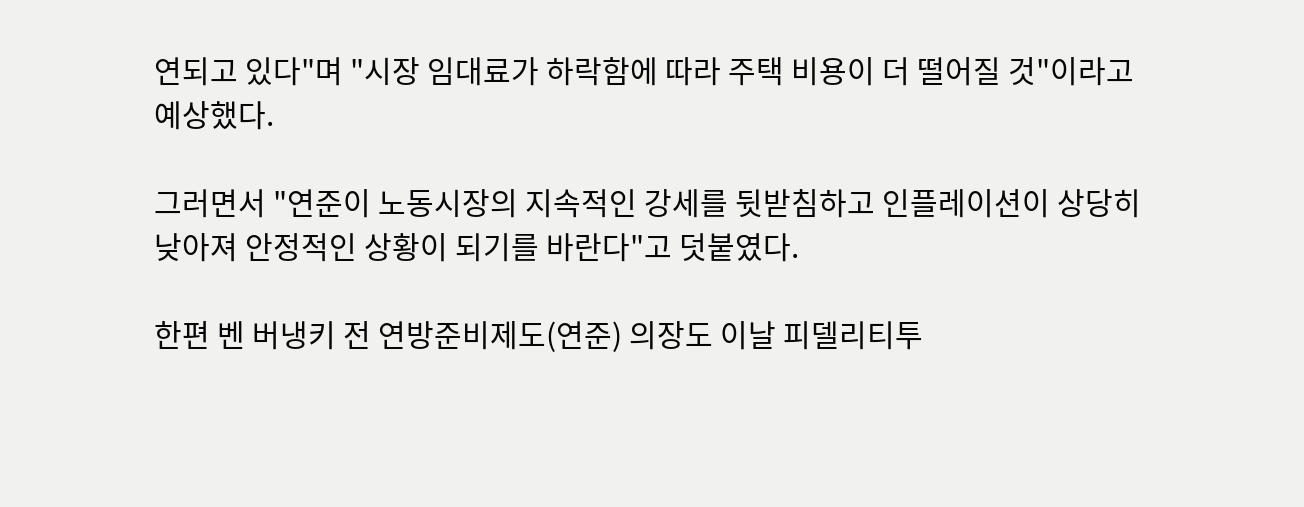연되고 있다"며 "시장 임대료가 하락함에 따라 주택 비용이 더 떨어질 것"이라고 예상했다.

그러면서 "연준이 노동시장의 지속적인 강세를 뒷받침하고 인플레이션이 상당히 낮아져 안정적인 상황이 되기를 바란다"고 덧붙였다.

한편 벤 버냉키 전 연방준비제도(연준) 의장도 이날 피델리티투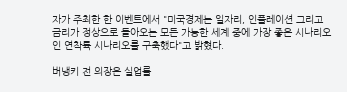자가 주최한 한 이벤트에서 "미국경제는 일자리, 인플레이션 그리고 금리가 정상으로 돌아오는 모든 가능한 세계 중에 가장 좋은 시나리오인 연착륙 시나리오를 구축했다"고 밝혔다.

버냉키 전 의장은 실업률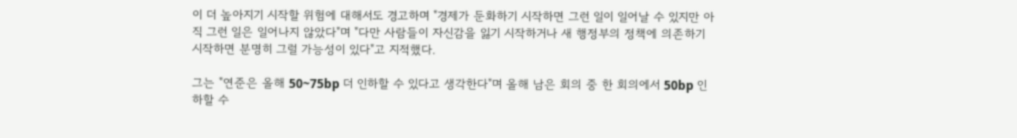이 더 높아지기 시작할 위험에 대해서도 경고하며 "경제가 둔화하기 시작하면 그런 일이 일어날 수 있지만 아직 그런 일은 일어나지 않았다"며 "다만 사람들이 자신감을 잃기 시작하거나 새 행정부의 정책에 의존하기 시작하면 분명히 그럴 가능성이 있다"고 지적했다.

그는 "연준은 올해 50~75bp 더 인하할 수 있다고 생각한다"며 올해 남은 회의 중 한 회의에서 50bp 인하할 수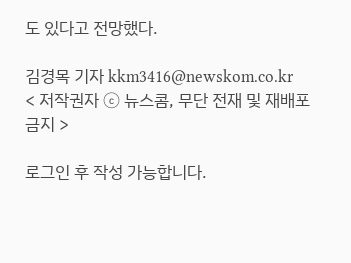도 있다고 전망했다.

김경목 기자 kkm3416@newskom.co.kr
< 저작권자 ⓒ 뉴스콤, 무단 전재 및 재배포 금지 >

로그인 후 작성 가능합니다.